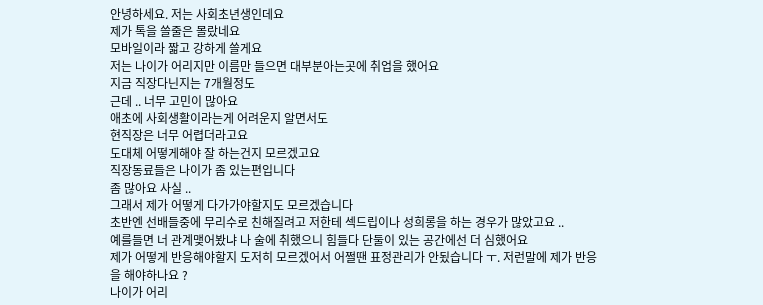안녕하세요. 저는 사회초년생인데요
제가 톡을 쓸줄은 몰랐네요
모바일이라 짧고 강하게 쓸게요
저는 나이가 어리지만 이름만 들으면 대부분아는곳에 취업을 했어요
지금 직장다닌지는 7개월정도
근데 .. 너무 고민이 많아요
애초에 사회생활이라는게 어려운지 알면서도
현직장은 너무 어렵더라고요
도대체 어떻게해야 잘 하는건지 모르겠고요
직장동료들은 나이가 좀 있는편입니다
좀 많아요 사실 ..
그래서 제가 어떻게 다가가야할지도 모르겠습니다
초반엔 선배들중에 무리수로 친해질려고 저한테 섹드립이나 성희롱을 하는 경우가 많았고요 ..
예를들면 너 관계맺어봤냐 나 술에 취했으니 힘들다 단둘이 있는 공간에선 더 심했어요
제가 어떻게 반응해야할지 도저히 모르겠어서 어쩔땐 표정관리가 안됬습니다 ㅜ. 저런말에 제가 반응을 해야하나요 ?
나이가 어리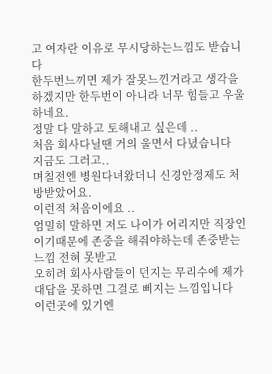고 여자란 이유로 무시당하는느낌도 받습니다
한두번느끼면 제가 잘못느낀거라고 생각을 하겠지만 한두번이 아니라 너무 힘들고 우울하네요.
정말 다 말하고 토해내고 싶은데 ..
처음 회사다닐땐 거의 울면서 다녔습니다
지금도 그러고..
며칠전엔 병원다녀왔더니 신경안정제도 처방받았어요.
이런적 처음이에요 ..
엄밀히 말하면 저도 나이가 어리지만 직장인이기때문에 존중을 해줘야하는데 존중받는 느낌 전혀 못받고
오히려 회사사람들이 던지는 무리수에 제가 대답을 못하면 그걸로 삐지는 느낌입니다
이런곳에 있기엔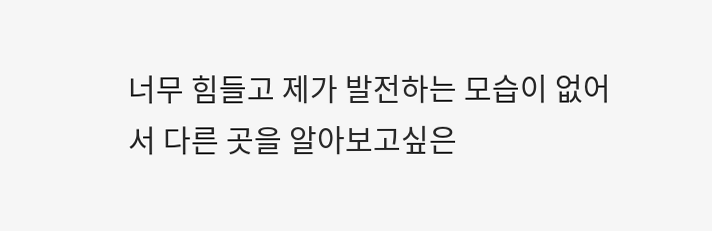너무 힘들고 제가 발전하는 모습이 없어서 다른 곳을 알아보고싶은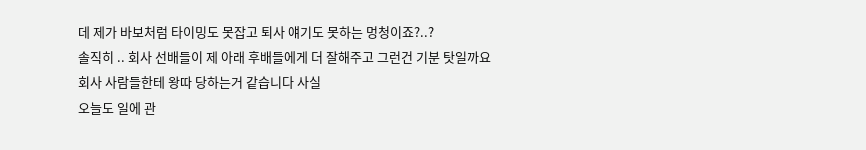데 제가 바보처럼 타이밍도 못잡고 퇴사 얘기도 못하는 멍청이죠?..?
솔직히 .. 회사 선배들이 제 아래 후배들에게 더 잘해주고 그런건 기분 탓일까요
회사 사람들한테 왕따 당하는거 같습니다 사실
오늘도 일에 관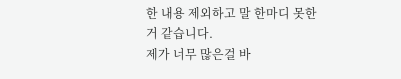한 내용 제외하고 말 한마디 못한거 같습니다.
제가 너무 많은걸 바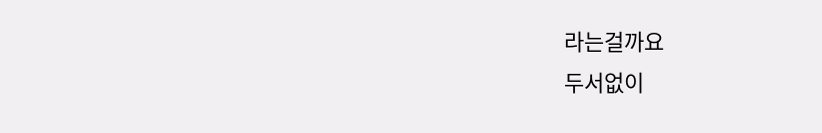라는걸까요
두서없이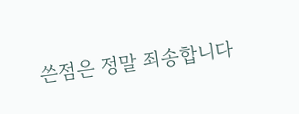쓴점은 정말 죄송합니다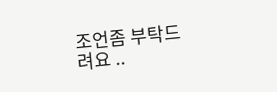조언좀 부탁드려요 ..